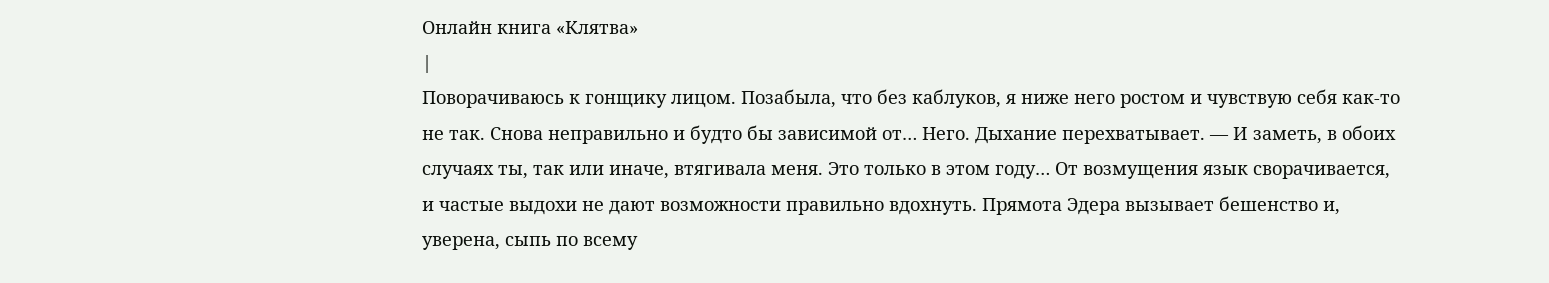Онлайн книга «Клятва»
|
Поворачиваюсь к гонщику лицом. Позабыла, что без каблуков, я ниже него ростом и чувствую себя как-то не так. Снова неправильно и будто бы зависимой от… Него. Дыхание перехватывает. — И заметь, в обоих случаях ты, так или иначе, втягивала меня. Это только в этом году… От возмущения язык сворачивается, и частые выдохи не дают возможности правильно вдохнуть. Прямота Эдера вызывает бешенство и, уверена, сыпь по всему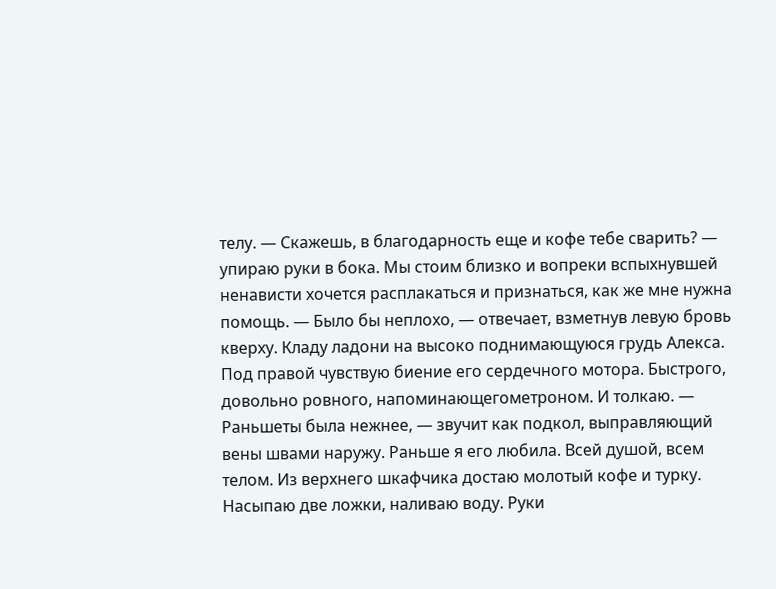телу. — Скажешь, в благодарность еще и кофе тебе сварить? — упираю руки в бока. Мы стоим близко и вопреки вспыхнувшей ненависти хочется расплакаться и признаться, как же мне нужна помощь. — Было бы неплохо, — отвечает, взметнув левую бровь кверху. Кладу ладони на высоко поднимающуюся грудь Алекса. Под правой чувствую биение его сердечного мотора. Быстрого, довольно ровного, напоминающегометроном. И толкаю. — Раньшеты была нежнее, — звучит как подкол, выправляющий вены швами наружу. Раньше я его любила. Всей душой, всем телом. Из верхнего шкафчика достаю молотый кофе и турку. Насыпаю две ложки, наливаю воду. Руки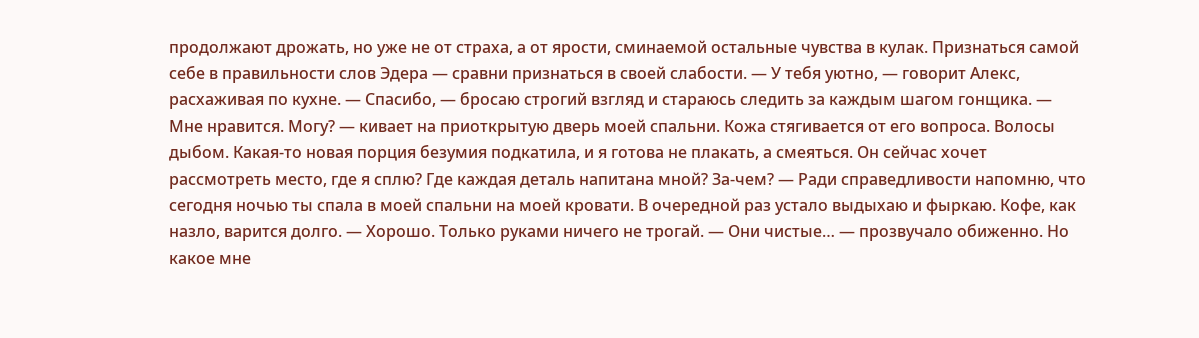продолжают дрожать, но уже не от страха, а от ярости, сминаемой остальные чувства в кулак. Признаться самой себе в правильности слов Эдера — сравни признаться в своей слабости. — У тебя уютно, — говорит Алекс, расхаживая по кухне. — Спасибо, — бросаю строгий взгляд и стараюсь следить за каждым шагом гонщика. — Мне нравится. Могу? — кивает на приоткрытую дверь моей спальни. Кожа стягивается от его вопроса. Волосы дыбом. Какая-то новая порция безумия подкатила, и я готова не плакать, а смеяться. Он сейчас хочет рассмотреть место, где я сплю? Где каждая деталь напитана мной? За-чем? — Ради справедливости напомню, что сегодня ночью ты спала в моей спальни на моей кровати. В очередной раз устало выдыхаю и фыркаю. Кофе, как назло, варится долго. — Хорошо. Только руками ничего не трогай. — Они чистые… — прозвучало обиженно. Но какое мне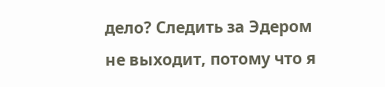дело? Следить за Эдером не выходит, потому что я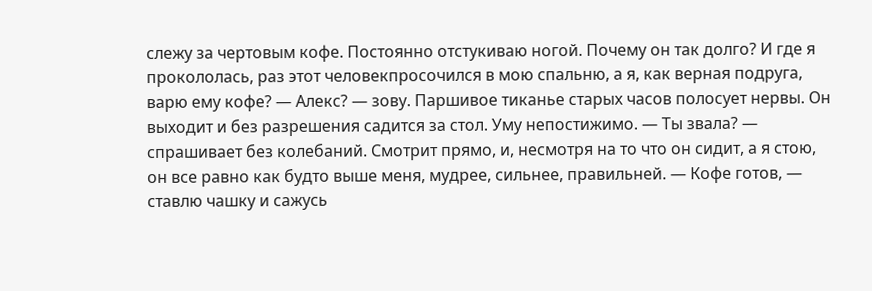слежу за чертовым кофе. Постоянно отстукиваю ногой. Почему он так долго? И где я прокололась, раз этот человекпросочился в мою спальню, а я, как верная подруга, варю ему кофе? — Алекс? — зову. Паршивое тиканье старых часов полосует нервы. Он выходит и без разрешения садится за стол. Уму непостижимо. — Ты звала? — спрашивает без колебаний. Смотрит прямо, и, несмотря на то что он сидит, а я стою, он все равно как будто выше меня, мудрее, сильнее, правильней. — Кофе готов, — ставлю чашку и сажусь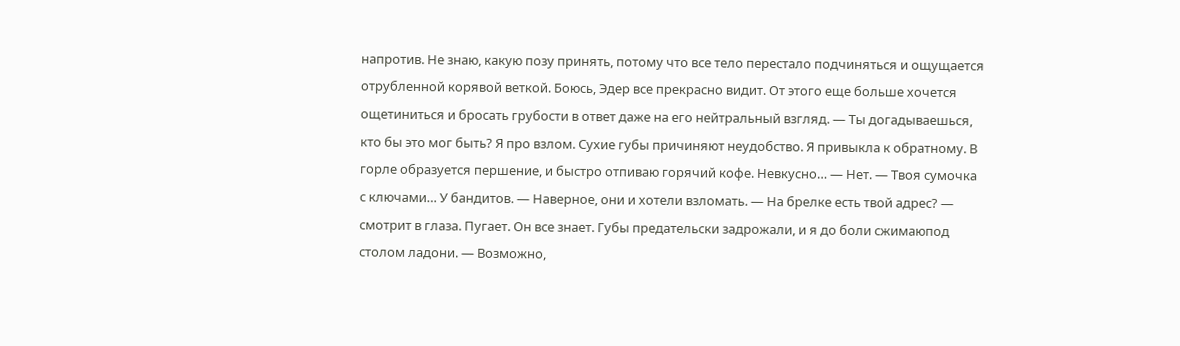напротив. Не знаю, какую позу принять, потому что все тело перестало подчиняться и ощущается отрубленной корявой веткой. Боюсь, Эдер все прекрасно видит. От этого еще больше хочется ощетиниться и бросать грубости в ответ даже на его нейтральный взгляд. — Ты догадываешься, кто бы это мог быть? Я про взлом. Сухие губы причиняют неудобство. Я привыкла к обратному. В горле образуется першение, и быстро отпиваю горячий кофе. Невкусно… — Нет. — Твоя сумочка с ключами… У бандитов. — Наверное, они и хотели взломать. — На брелке есть твой адрес? — смотрит в глаза. Пугает. Он все знает. Губы предательски задрожали, и я до боли сжимаюпод столом ладони. — Возможно,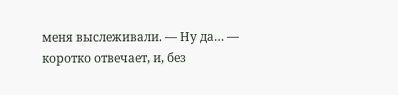меня выслеживали. — Ну да… — коротко отвечает, и, без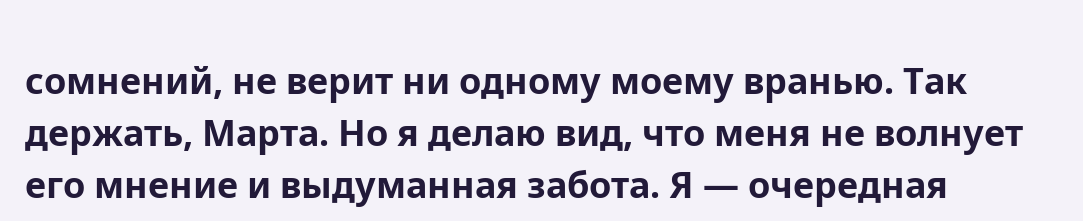сомнений, не верит ни одному моему вранью. Так держать, Марта. Но я делаю вид, что меня не волнует его мнение и выдуманная забота. Я — очередная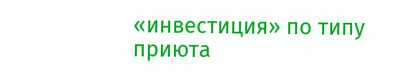«инвестиция» по типу приюта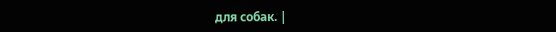для собак. |